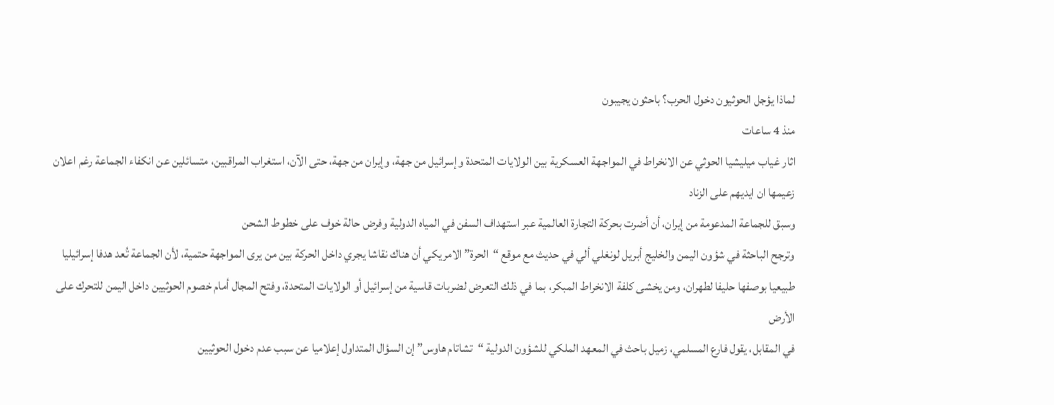لماذا يؤجل الحوثيون دخول الحرب؟ باحثون يجيبون
منذ 4 ساعات
اثار غياب ميليشيا الحوثي عن الانخراط في المواجهة العسكرية بين الولايات المتحدة وإسرائيل من جهة، وإيران من جهة، حتى الآن، استغراب المراقبين، متسائلين عن انكفاء الجماعة رغم اعلان زعيمها ان ايديهم على الزناد
وسبق للجماعة المدعومة من إيران، أن أضرت بحركة التجارة العالمية عبر استهداف السفن في المياه الدولية وفرض حالة خوف على خطوط الشحن
وترجح الباحثة في شؤون اليمن والخليج أبريل لونغلي ألي في حديث مع موقع “الحرة” الامريكي أن هناك نقاشا يجري داخل الحركة بين من يرى المواجهة حتمية، لأن الجماعة تُعد هدفا إسرائيليا طبيعيا بوصفها حليفا لطهران، ومن يخشى كلفة الانخراط المبكر، بما في ذلك التعرض لضربات قاسية من إسرائيل أو الولايات المتحدة، وفتح المجال أمام خصوم الحوثيين داخل اليمن للتحرك على الأرض
في المقابل، يقول فارع المسلمي، زميل باحث في المعهد الملكي للشؤون الدولية “تشاتام هاوس” إن السؤال المتداول إعلاميا عن سبب عدم دخول الحوثيين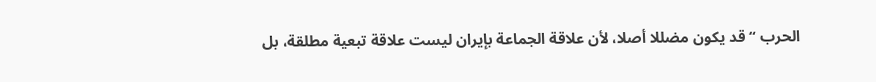الحرب “قد يكون مضللا أصلا، لأن علاقة الجماعة بإيران ليست علاقة تبعية مطلقة، بل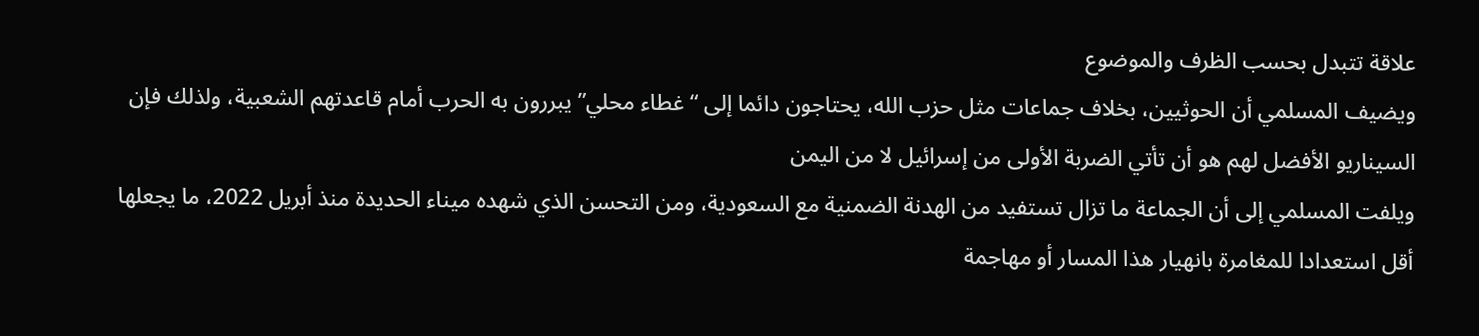علاقة تتبدل بحسب الظرف والموضوع
ويضيف المسلمي أن الحوثيين، بخلاف جماعات مثل حزب الله، يحتاجون دائما إلى “غطاء محلي” يبررون به الحرب أمام قاعدتهم الشعبية، ولذلك فإن السيناريو الأفضل لهم هو أن تأتي الضربة الأولى من إسرائيل لا من اليمن
ويلفت المسلمي إلى أن الجماعة ما تزال تستفيد من الهدنة الضمنية مع السعودية، ومن التحسن الذي شهده ميناء الحديدة منذ أبريل 2022، ما يجعلها أقل استعدادا للمغامرة بانهيار هذا المسار أو مهاجمة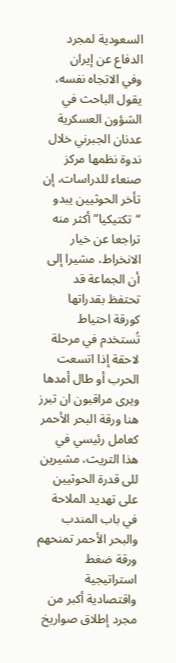السعودية لمجرد الدفاع عن إيران
وفي الاتجاه نفسه، يقول الباحث في الشؤون العسكرية عدنان الجبرني خلال ندوة نظمها مركز صنعاء للدراسات، إن تأخر الحوثيين يبدو “تكتيكيا” أكثر منه تراجعا عن خيار الانخراط، مشيرا إلى أن الجماعة قد تحتفظ بقدراتها كورقة احتياط تُستخدم في مرحلة لاحقة إذا اتسعت الحرب أو طال أمدها
ويرى مراقبون ان تبرز هنا ورقة البحر الأحمر كعامل رئيسي في هذا التريث، مشيرين للى قدرة الحوثيين على تهديد الملاحة في باب المندب والبحر الأحمر تمنحهم ورقة ضغط استراتيجية واقتصادية أكبر من مجرد إطلاق صواريخ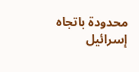محدودة باتجاه إسرائيل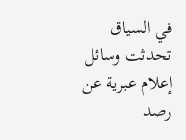في السياق تحدثت وسائل إعلام عبرية عن رصد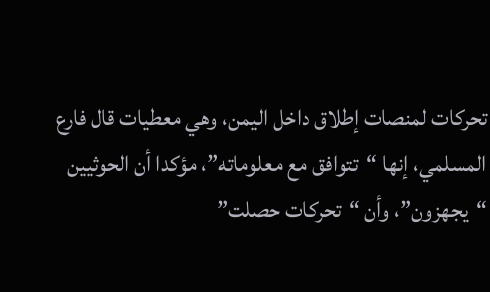تحركات لمنصات إطلاق داخل اليمن، وهي معطيات قال فارع المسلمي، إنها “تتوافق مع معلوماته”، مؤكدا أن الحوثيين “يجهزون”، وأن “تحركات حصلت”